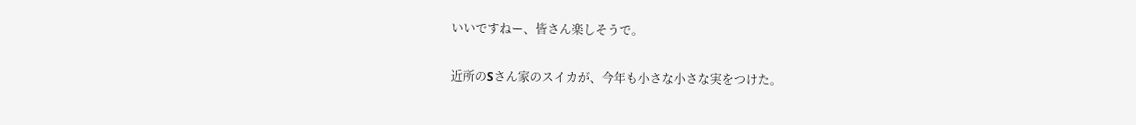いいですねー、皆さん楽しそうで。

近所のSさん家のスイカが、今年も小さな小さな実をつけた。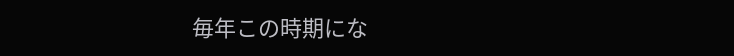毎年この時期にな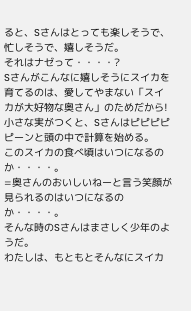ると、Sさんはとっても楽しそうで、忙しそうで、嬉しそうだ。
それはナゼって・・・・?
Sさんがこんなに嬉しそうにスイカを育てるのは、愛してやまない「スイカが大好物な奥さん」のためだから!
小さな実がつくと、Sさんはピピピピピーンと頭の中で計算を始める。
このスイカの食べ頃はいつになるのか・・・・。
=奥さんのおいしいねーと言う笑顔が見られるのはいつになるのか・・・・。
そんな時のSさんはまさしく少年のようだ。
わたしは、もともとそんなにスイカ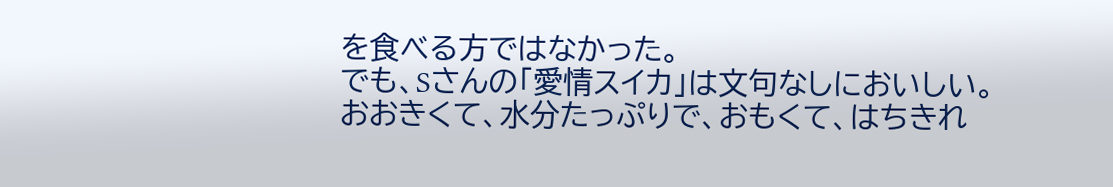を食べる方ではなかった。
でも、Sさんの「愛情スイカ」は文句なしにおいしい。
おおきくて、水分たっぷりで、おもくて、はちきれ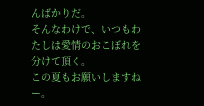んばかりだ。
そんなわけで、いつもわたしは愛情のおこぼれを分けて頂く。
この夏もお願いしますねー。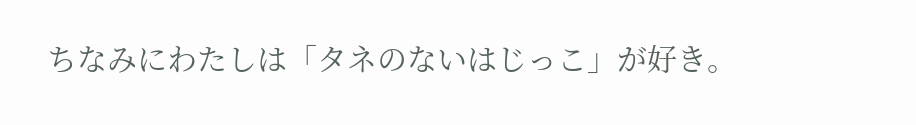ちなみにわたしは「タネのないはじっこ」が好き。